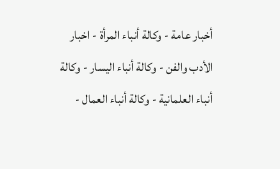أخبار عامة - وكالة أنباء المرأة - اخبار الأدب والفن - وكالة أنباء اليسار - وكالة أنباء العلمانية - وكالة أنباء العمال -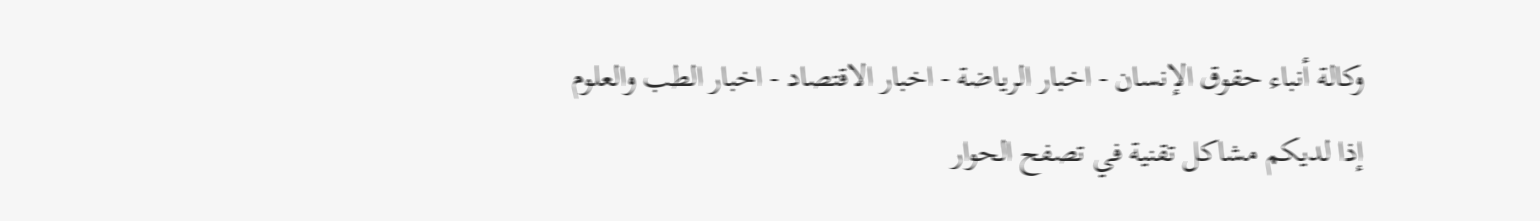وكالة أنباء حقوق الإنسان - اخبار الرياضة - اخبار الاقتصاد - اخبار الطب والعلوم
إذا لديكم مشاكل تقنية في تصفح الحوار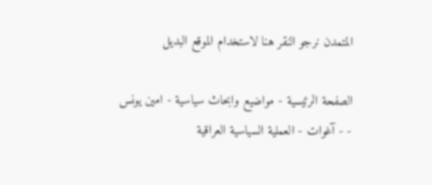المتمدن نرجو النقر هنا لاستخدام الموقع البديل

الصفحة الرئيسية - مواضيع وابحاث سياسية - امين يونس - - آغوات - العملية السياسية العراقية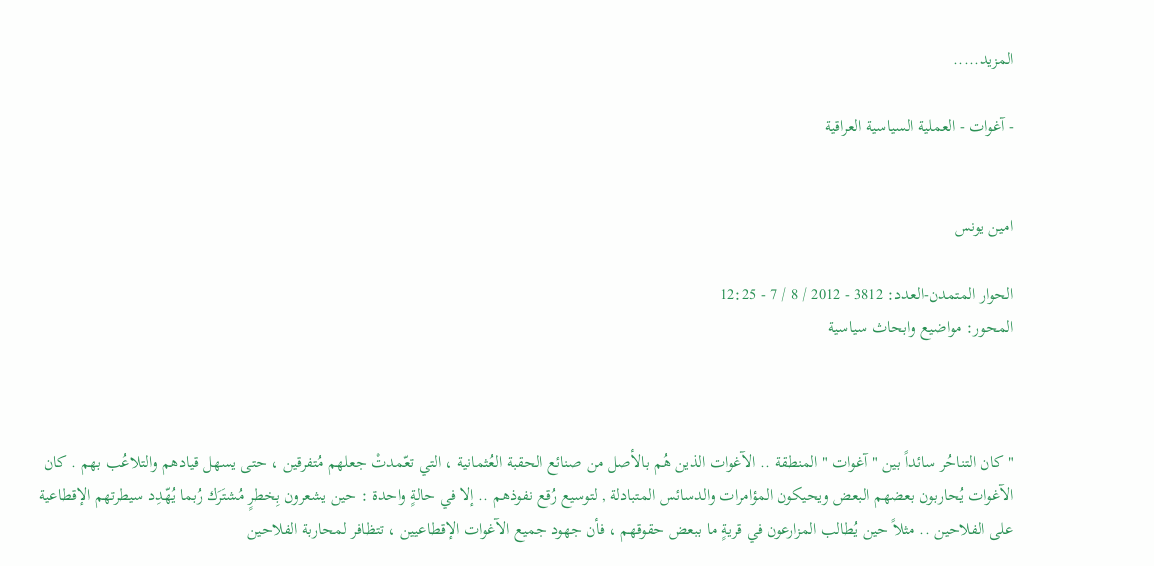المزيد.....

- آغوات - العملية السياسية العراقية


امين يونس

الحوار المتمدن-العدد: 3812 - 2012 / 8 / 7 - 12:25
المحور: مواضيع وابحاث سياسية



" كان التناحُر سائداً بين " آغوات " المنطقة .. الآغوات الذين هُم بالأصل من صنائع الحقبة العُثمانية ، التي تعّمدتْ جعلهم مُتفرقين ، حتى يسهل قيادهم والتلاعُب بهم . كان الآغوات يُحاربون بعضهم البعض ويحيكون المؤامرات والدسائس المتبادلة , لتوسيع رُقع نفوذهم .. إلا في حالةٍ واحدة : حين يشعرون بِخطرٍ مُشتَرَك رُبما يُهّدِد سيطرتهم الإقطاعية على الفلاحين .. مثلاً حين يُطالب المزارعون في قريةٍ ما ببعض حقوقهم ، فأن جهود جميع الآغوات الإقطاعيين ، تتظافر لمحاربة الفلاحين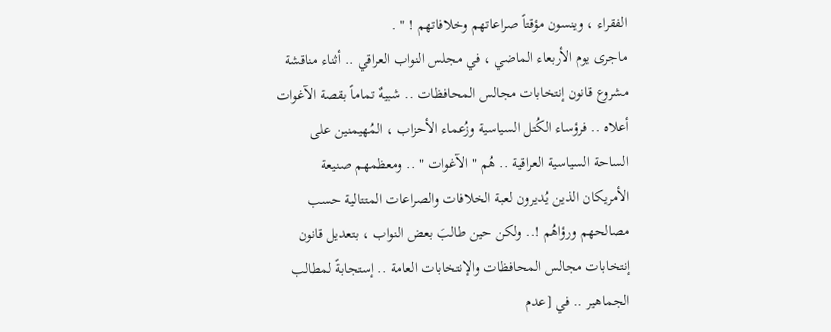الفقراء ، وينسون مؤقتاً صراعاتهم وخلافاتهم ! " .
ماجرى يوم الأربعاء الماضي ، في مجلس النواب العراقي .. أثناء مناقشة مشروع قانون إنتخابات مجالس المحافظات .. شبيهٌ تماماً بقصة الآغوات أعلاه .. فرؤساء الكُتل السياسية وزُعماء الأحزاب ، المُهيمنين على الساحة السياسية العراقية .. هُم " الآغوات " .. ومعظمهم صنيعة الأمريكان الذين يُديرون لعبة الخلافات والصراعات المتتالية حسب مصالحهم ورؤاهُم !.. ولكن حين طالبَ بعض النواب ، بتعديل قانون إنتخابات مجالس المحافظات والإنتخابات العامة .. إستجابةً لمطالب الجماهير .. في [عدم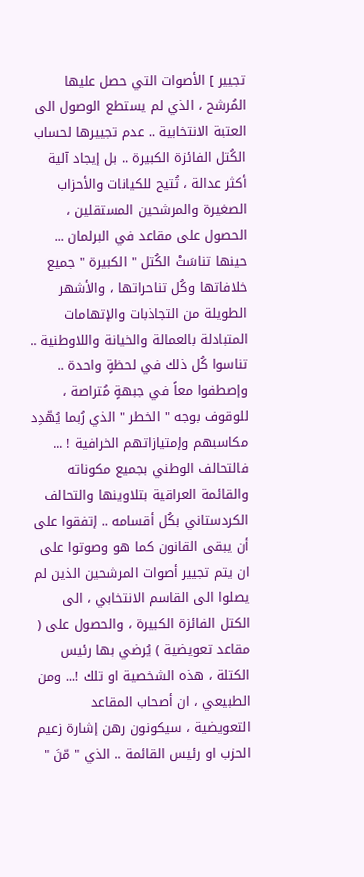تجيير ] الأصوات التي حصل عليها المُرشح ، الذي لم يستطع الوصول الى العتبة الانتخابية .. عدم تجييرها لحساب الكُتل الفائزة الكبيرة .. بل إيجاد آلية أكثر عدالة ، تُتيح للكيانات والأحزاب الصغيرة والمرشحين المستقلين ، الحصول على مقاعد في البرلمان ... حينها تناسَتْ الكُتل " الكبيرة " جميع خلافاتها وكُل تناحراتها ، والأشهر الطويلة من التجاذبات والإتهامات المتبادلة بالعمالة والخيانة واللاوطنية .. تناسوا كُل ذلك في لحظةٍ واحدة .. وإصطفوا معاً في جبهةٍ مُتراصة ، للوقوف بوجه " الخطر " الذي رُبما يُهّدِد مكاسبهم وإمتيازاتهم الخرافية ! ... فالتحالف الوطني بجميع مكوناته والقائمة العراقية بتلاوينها والتحالف الكردستاني بكُل أقسامه .. إتفقوا على أن يبقى القانون كما هو وصوتوا على ان يتم تجيير أصوات المرشحين الذين لم يصلوا الى القاسم الانتخابي ، الى الكتل الفائزة الكبيرة ، والحصول على ( مقاعد تعويضية ) يُرضي بها رئيس الكتلة ، هذه الشخصية او تلك !... ومن الطبيعي ، ان أصحاب المقاعد التعويضية ، سيكونون رهن إشارة زعيم الحزب او رئيس القائمة .. الذي " مّنَ "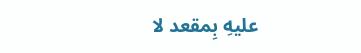عليهِ بِمقعد لا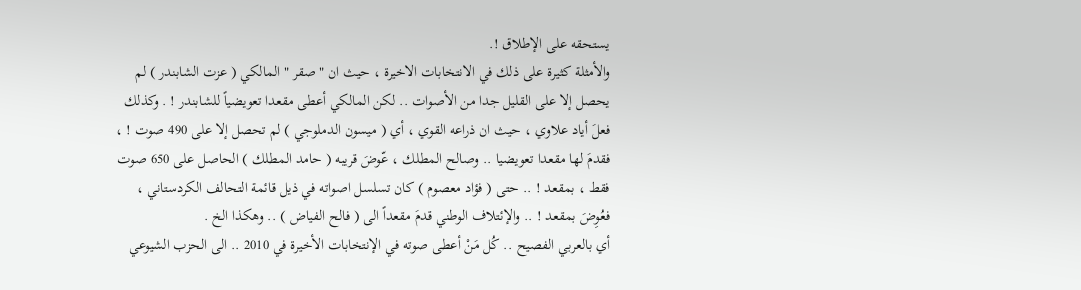يستحقه على الإطلاق !.
والأمثلة كثيرة على ذلك في الانتخابات الاخيرة ، حيث ان " صقر " المالكي ( عزت الشابندر ) لم يحصل إلا على القليل جدا من الأصوات .. لكن المالكي أعطى مقعدا تعويضياً للشابندر ! . وكذلك فعلَ أياد علاوي ، حيث ان ذراعه القوي ، أي ( ميسون الدملوجي ) لم تحصل إلا على 490 صوت ! ، فقدمَ لها مقعدا تعويضيا .. وصالح المطلك ، عّوضَ قريبه ( حامد المطلك ) الحاصل على 650 صوت فقط ، بمقعد ! .. حتى ( فؤاد معصوم ) كان تسلسل اصواته في ذيل قائمة التحالف الكردستاني ، فعُوِضَ بمقعد ! .. والإئتلاف الوطني قدمَ مقعداً الى ( فالح الفياض ) .. وهكذا الخ .
أي بالعربي الفصيح .. كُل مَنْ أعطى صوته في الإنتخابات الأخيرة في 2010 .. الى الحزب الشيوعي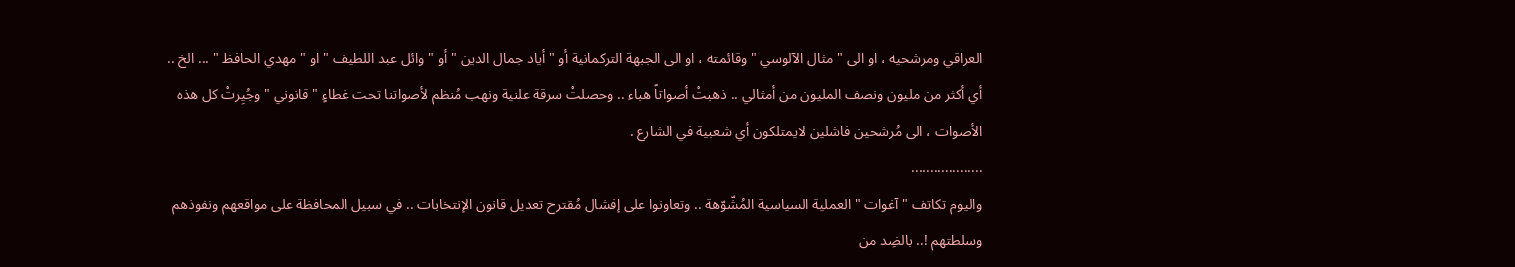العراقي ومرشحيه ، او الى " مثال الآلوسي " وقائمته ، او الى الجبهة التركمانية أو " أياد جمال الدين " أو " وائل عبد اللطيف " او " مهدي الحافظ " ... الخ .. أي أكثر من مليون ونصف المليون من أمثالي .. ذهبتْ أصواتاً هباء .. وحصلتْ سرقة علنية ونهب مُنظم لأصواتنا تحت غطاءٍ " قانوني " وجُيِرتْ كل هذه الأصوات ، الى مُرشحين فاشلين لايمتلكون أي شعبية في الشارع .
...................
واليوم تكاتف " آغوات " العملية السياسية المُشّوّهة .. وتعاونوا على إفشال مُقترح تعديل قانون الإنتخابات .. في سبيل المحافظة على مواقعهم ونفوذهم وسلطتهم !.. بالضِد من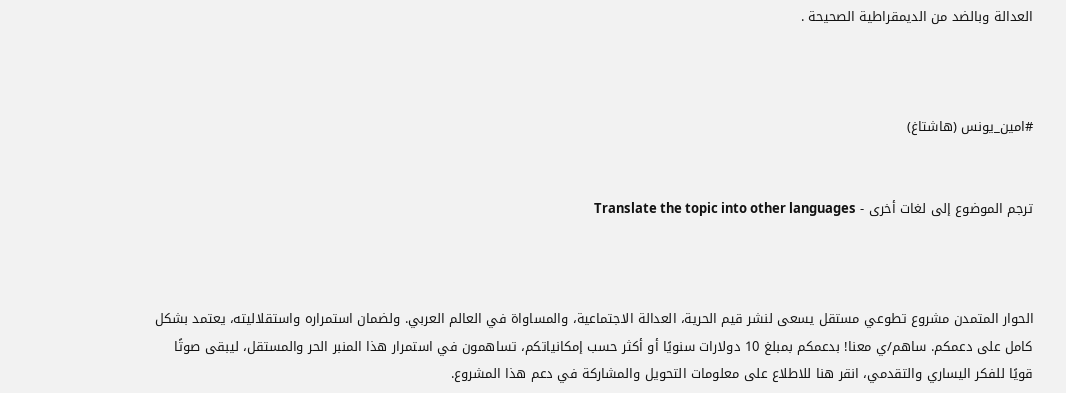العدالة وبالضد من الديمقراطية الصحيحة .



#امين_يونس (هاشتاغ)


ترجم الموضوع إلى لغات أخرى - Translate the topic into other languages



الحوار المتمدن مشروع تطوعي مستقل يسعى لنشر قيم الحرية، العدالة الاجتماعية، والمساواة في العالم العربي. ولضمان استمراره واستقلاليته، يعتمد بشكل كامل على دعمكم. ساهم/ي معنا! بدعمكم بمبلغ 10 دولارات سنويًا أو أكثر حسب إمكانياتكم، تساهمون في استمرار هذا المنبر الحر والمستقل، ليبقى صوتًا قويًا للفكر اليساري والتقدمي، انقر هنا للاطلاع على معلومات التحويل والمشاركة في دعم هذا المشروع.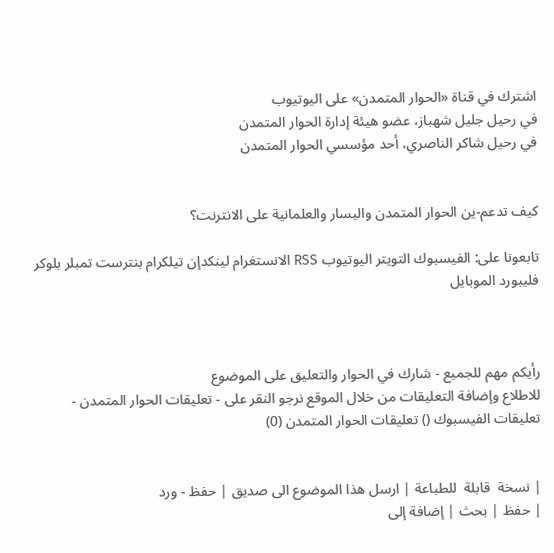اشترك في قناة «الحوار المتمدن» على اليوتيوب
في رحيل جليل شهباز، عضو هيئة إدارة الحوار المتمدن
في رحيل شاكر الناصري، أحد مؤسسي الحوار المتمدن


كيف تدعم-ين الحوار المتمدن واليسار والعلمانية على الانترنت؟

تابعونا على: الفيسبوك التويتر اليوتيوب RSS الانستغرام لينكدإن تيلكرام بنترست تمبلر بلوكر فليبورد الموبايل



رأيكم مهم للجميع - شارك في الحوار والتعليق على الموضوع
للاطلاع وإضافة التعليقات من خلال الموقع نرجو النقر على - تعليقات الحوار المتمدن -
تعليقات الفيسبوك () تعليقات الحوار المتمدن (0)


| نسخة  قابلة  للطباعة | ارسل هذا الموضوع الى صديق | حفظ - ورد
| حفظ | بحث | إضافة إلى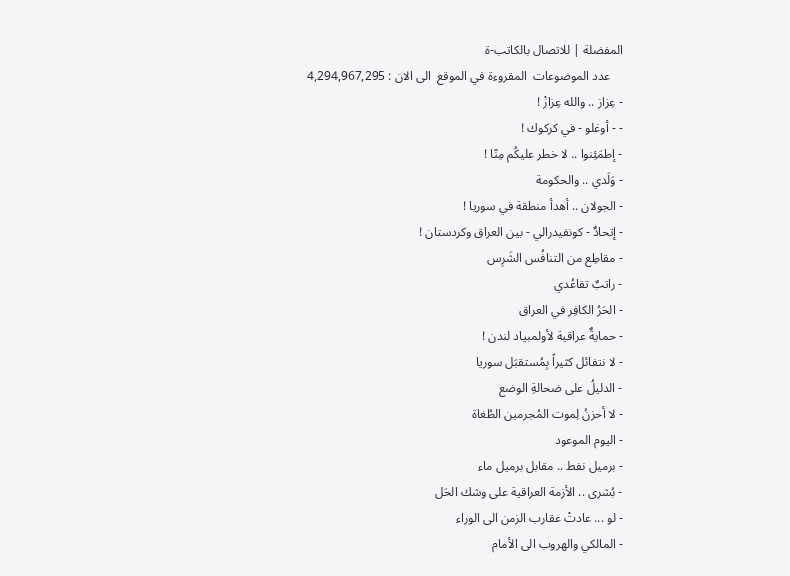المفضلة | للاتصال بالكاتب-ة
    عدد الموضوعات  المقروءة في الموقع  الى الان : 4,294,967,295
- عِزاز .. والله عِزازْ !
- - أوغلو - في كركوك !
- إطمَئِنوا .. لا خطر عليكُم مِنّا !
- وَلَدي .. والحكومة
- الجولان .. أهدأ منطقة في سوريا !
- إتحادٌ - كونفيدرالي - بين العراق وكردستان !
- مقاطِع من التنافُس الشَرِس
- راتبٌ تقاعُدي
- الحَرُ الكافِر في العراق
- حمايةٌ عراقية لأولمبياد لندن !
- لا نتفائل كثيراً بِمُستقبَل سوريا
- الدليلُ على ضحالةِ الوضع
- لا أحزنُ لِموت المُجرمين الطُغاة
- اليوم الموعود
- برميل نفط .. مقابل برميل ماء
- بُشرى .. الأزمة العراقية على وشك الحَل
- لو ... عادتْ عقارب الزمن الى الوراء
- المالكي والهروب الى الأمام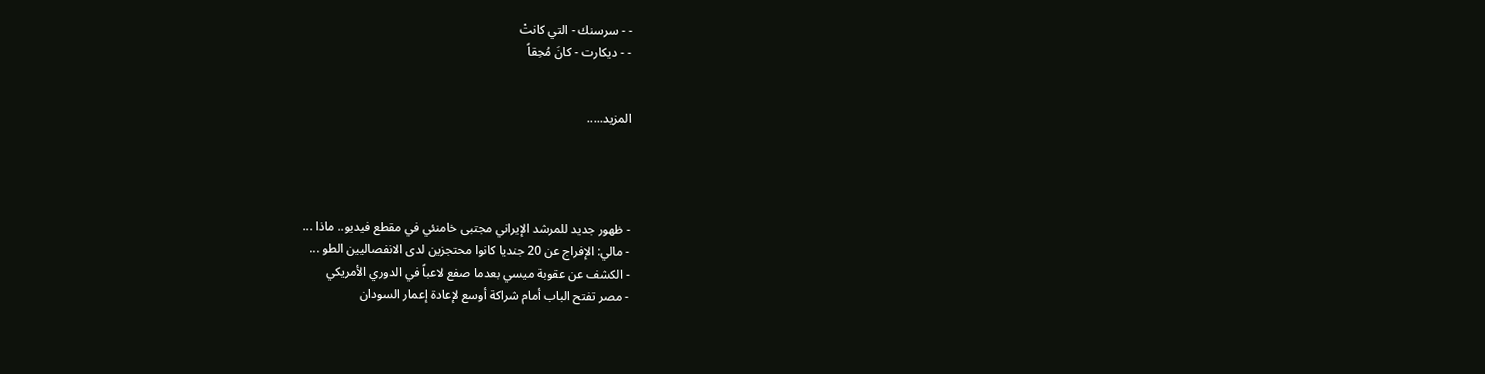- - سرسنك - التي كانتْ
- - ديكارت - كانَ مُحِقاً


المزيد.....




- ظهور جديد للمرشد الإيراني مجتبى خامنئي في مقطع فيديو.. ماذا ...
- مالي: الإفراج عن 20 جنديا كانوا محتجزين لدى الانفصاليين الطو ...
- الكشف عن عقوبة ميسي بعدما صفع لاعباً في الدوري الأمريكي
- مصر تفتح الباب أمام شراكة أوسع لإعادة إعمار السودان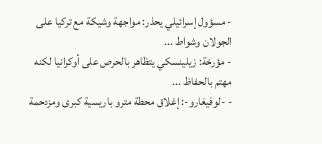- مسؤول إسرائيلي يحذر: مواجهة وشيكة مع تركيا على الجولان وشواط ...
- مؤرخة: زيلينسكي يتظاهر بالحرص على أوكرانيا لكنه مهتم بالحفاظ ...
- -لوفيغارو-: إغلاق محطة مترو باريسية كبرى ومزدحمة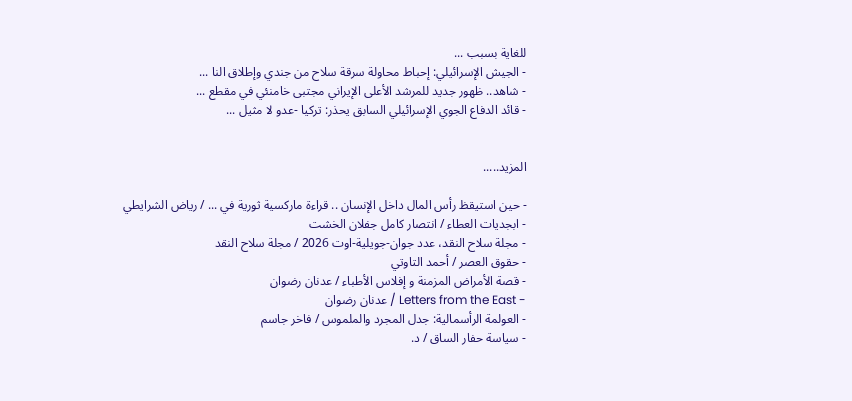للغاية بسبب ...
- الجيش الإسرائيلي: إحباط محاولة سرقة سلاح من جندي وإطلاق النا ...
- شاهد.. ظهور جديد للمرشد الأعلى الإيراني مجتبى خامنئي في مقطع ...
- قائد الدفاع الجوي الإسرائيلي السابق يحذر: تركيا -عدو لا مثيل ...


المزيد.....

- حين استيقظ رأس المال داخل الإنسان .. قراءة ماركسية ثورية في ... / رياض الشرايطي
- ابجديات العطاء / انتصار كامل جفلان الخشت
- مجلة سلاح النقد، عدد جوان-جويلية-اوت 2026 / مجلة سلاح النقد
- حقوق العصر / أحمد التاوتي
- قصة الأمراض المزمنة و إفلاس الأطباء / عدنان رضوان
- Letters from the East / عدنان رضوان
- العولمة الرأسمالية: جدل المجرد والملموس / فاخر جاسم
- سياسة حفار الساق / د.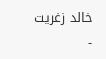خالد زغريت
-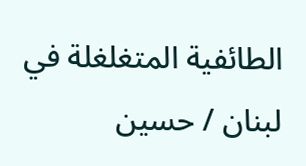الطائفية المتغلغلة في لبنان / حسين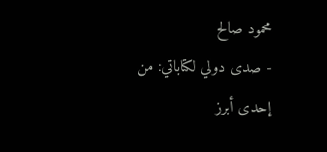محمود صالح
- صدى دولي لكتاباتي: من إحدى أبرز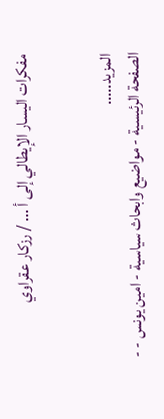مفكرات اليسار الإيطالي إلى أ ... / رزكار عقراوي


المزيد.....
الصفحة الرئيسية - مواضيع وابحاث سياسية - امين يونس - -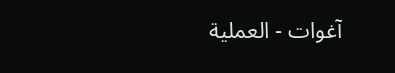آغوات - العملية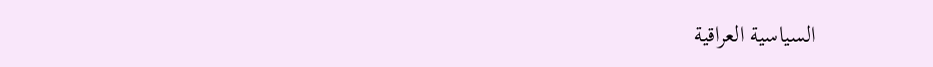السياسية العراقية